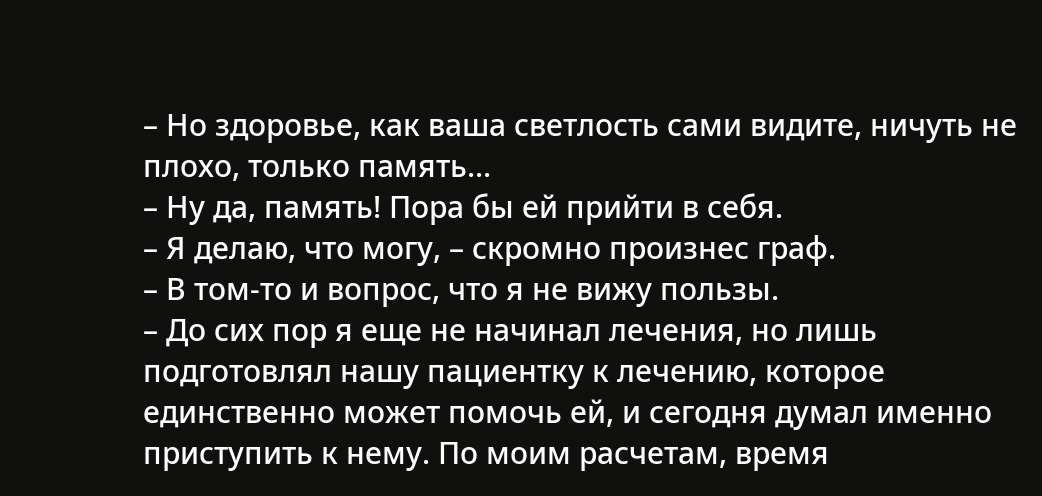– Но здоровье, как ваша светлость сами видите, ничуть не плохо, только память...
– Ну да, память! Пора бы ей прийти в себя.
– Я делаю, что могу, – скромно произнес граф.
– В том-то и вопрос, что я не вижу пользы.
– До сих пор я еще не начинал лечения, но лишь подготовлял нашу пациентку к лечению, которое единственно может помочь ей, и сегодня думал именно приступить к нему. По моим расчетам, время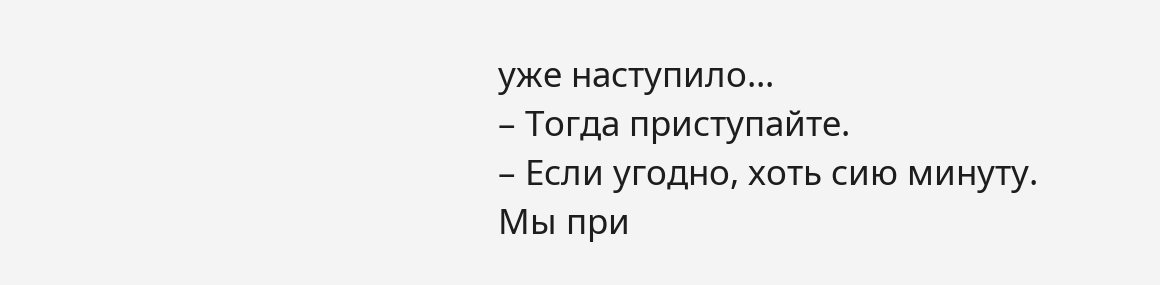уже наступило...
– Тогда приступайте.
– Если угодно, хоть сию минуту. Мы при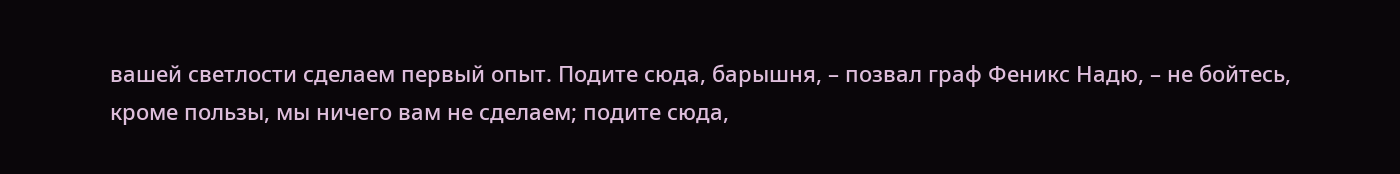вашей светлости сделаем первый опыт. Подите сюда, барышня, – позвал граф Феникс Надю, – не бойтесь, кроме пользы, мы ничего вам не сделаем; подите сюда,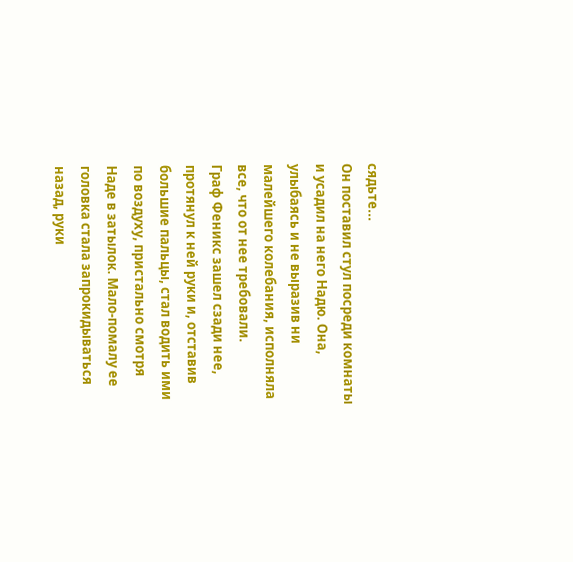сядьте...
Он поставил стул посреди комнаты и усадил на него Надю. Она, улыбаясь и не выразив ни малейшего колебания, исполняла все, что от нее требовали.
Граф Феникс зашел сзади нее, протянул к ней руки и, отставив большие пальцы, стал водить ими по воздуху, пристально смотря Наде в затылок. Мало-помалу ее головка стала запрокидываться назад, руки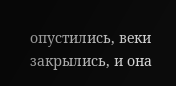опустились, веки закрылись, и она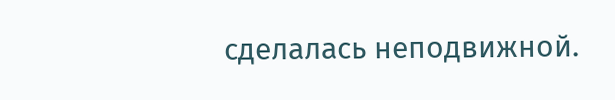сделалась неподвижной.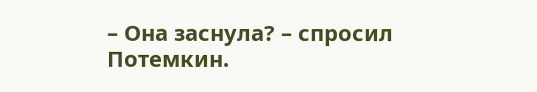– Она заснула? – спросил Потемкин.